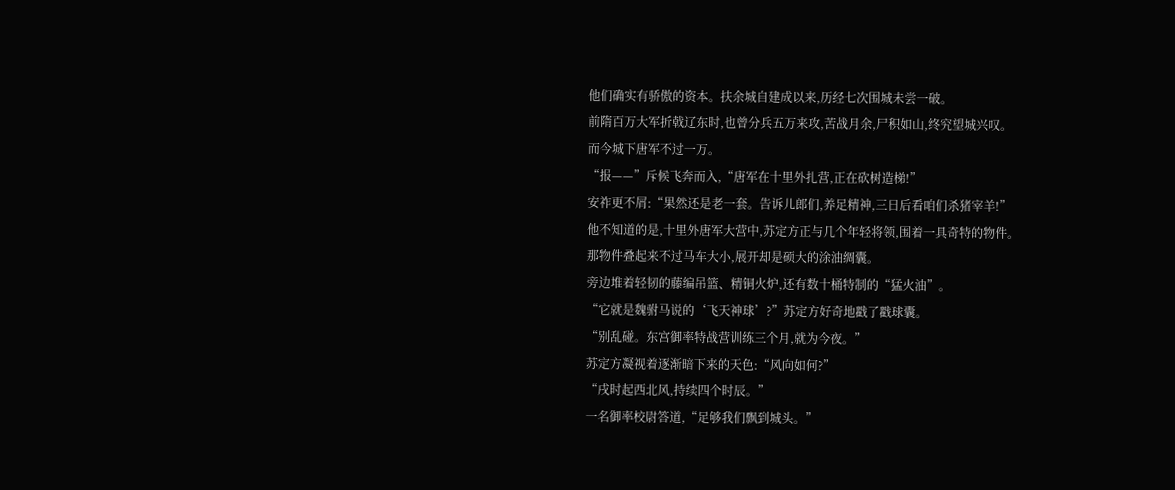他们确实有骄傲的资本。扶余城自建成以来,历经七次围城未尝一破。
前隋百万大军折戟辽东时,也曾分兵五万来攻,苦战月余,尸积如山,终究望城兴叹。
而今城下唐军不过一万。
“报——”斥候飞奔而入,“唐军在十里外扎营,正在砍树造梯!”
安祚更不屑:“果然还是老一套。告诉儿郎们,养足精神,三日后看咱们杀猪宰羊!”
他不知道的是,十里外唐军大营中,苏定方正与几个年轻将领,围着一具奇特的物件。
那物件叠起来不过马车大小,展开却是硕大的涂油绸囊。
旁边堆着轻韧的藤编吊篮、精铜火炉,还有数十桶特制的“猛火油”。
“它就是魏驸马说的‘飞天神球’?”苏定方好奇地戳了戳球囊。
“别乱碰。东宫御率特战营训练三个月,就为今夜。”
苏定方凝视着逐渐暗下来的天色:“风向如何?”
“戌时起西北风,持续四个时辰。”
一名御率校尉答道,“足够我们飘到城头。”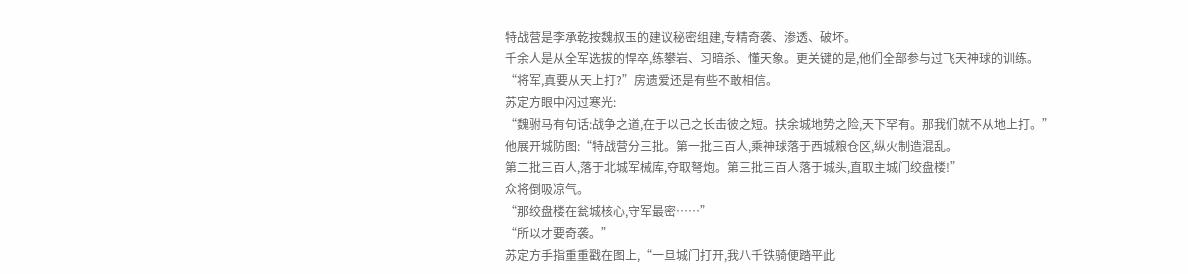特战营是李承乾按魏叔玉的建议秘密组建,专精奇袭、渗透、破坏。
千余人是从全军选拔的悍卒,练攀岩、习暗杀、懂天象。更关键的是,他们全部参与过飞天神球的训练。
“将军,真要从天上打?”房遗爱还是有些不敢相信。
苏定方眼中闪过寒光:
“魏驸马有句话:战争之道,在于以己之长击彼之短。扶余城地势之险,天下罕有。那我们就不从地上打。”
他展开城防图:“特战营分三批。第一批三百人,乘神球落于西城粮仓区,纵火制造混乱。
第二批三百人,落于北城军械库,夺取弩炮。第三批三百人落于城头,直取主城门绞盘楼!”
众将倒吸凉气。
“那绞盘楼在瓮城核心,守军最密……”
“所以才要奇袭。”
苏定方手指重重戳在图上,“一旦城门打开,我八千铁骑便踏平此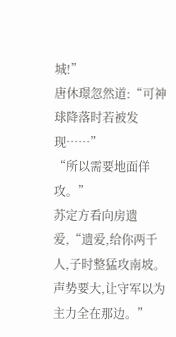城!”
唐休璟忽然道:“可神球降落时若被发现……”
“所以需要地面佯攻。”
苏定方看向房遗爱,“遗爱,给你两千人,子时整猛攻南坡。声势要大,让守军以为主力全在那边。”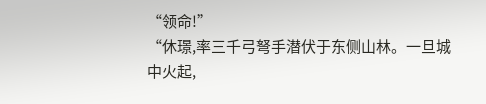“领命!”
“休璟,率三千弓弩手潜伏于东侧山林。一旦城中火起,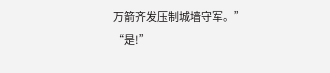万箭齐发压制城墙守军。”
“是!”